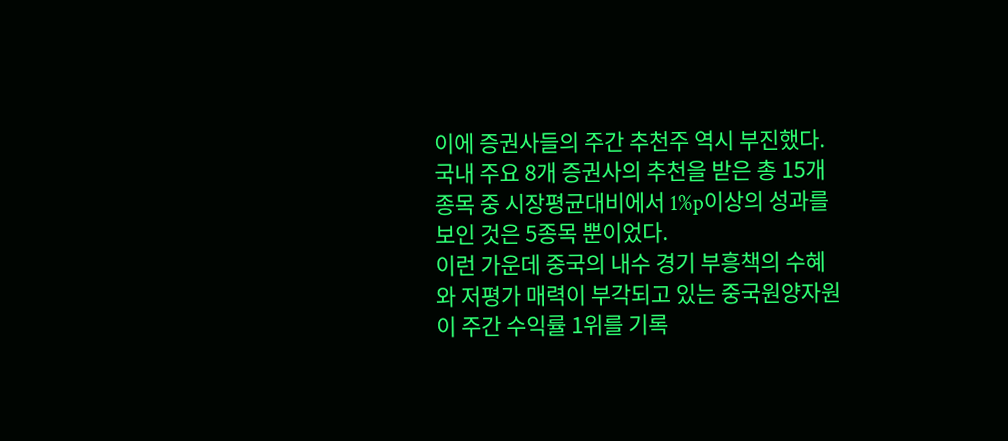이에 증권사들의 주간 추천주 역시 부진했다.
국내 주요 8개 증권사의 추천을 받은 총 15개 종목 중 시장평균대비에서 1%p이상의 성과를 보인 것은 5종목 뿐이었다.
이런 가운데 중국의 내수 경기 부흥책의 수혜와 저평가 매력이 부각되고 있는 중국원양자원이 주간 수익률 1위를 기록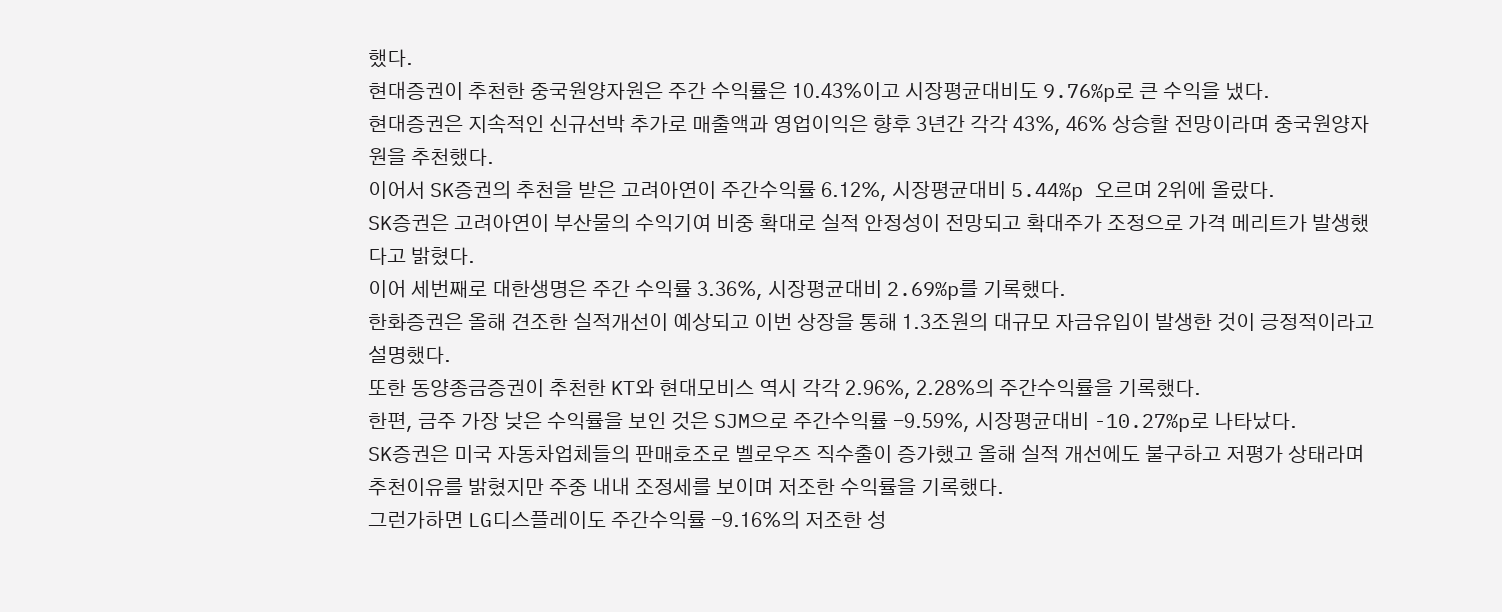했다.
현대증권이 추천한 중국원양자원은 주간 수익률은 10.43%이고 시장평균대비도 9.76%p로 큰 수익을 냈다.
현대증권은 지속적인 신규선박 추가로 매출액과 영업이익은 향후 3년간 각각 43%, 46% 상승할 전망이라며 중국원양자원을 추천했다.
이어서 SK증권의 추천을 받은 고려아연이 주간수익률 6.12%, 시장평균대비 5.44%p 오르며 2위에 올랐다.
SK증권은 고려아연이 부산물의 수익기여 비중 확대로 실적 안정성이 전망되고 확대주가 조정으로 가격 메리트가 발생했다고 밝혔다.
이어 세번째로 대한생명은 주간 수익률 3.36%, 시장평균대비 2.69%p를 기록했다.
한화증권은 올해 견조한 실적개선이 예상되고 이번 상장을 통해 1.3조원의 대규모 자금유입이 발생한 것이 긍정적이라고 설명했다.
또한 동양종금증권이 추천한 KT와 현대모비스 역시 각각 2.96%, 2.28%의 주간수익률을 기록했다.
한편, 금주 가장 낮은 수익률을 보인 것은 SJM으로 주간수익률 -9.59%, 시장평균대비 -10.27%p로 나타났다.
SK증권은 미국 자동차업체들의 판매호조로 벨로우즈 직수출이 증가했고 올해 실적 개선에도 불구하고 저평가 상태라며 추천이유를 밝혔지만 주중 내내 조정세를 보이며 저조한 수익률을 기록했다.
그런가하면 LG디스플레이도 주간수익률 -9.16%의 저조한 성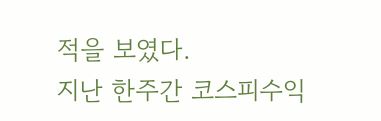적을 보였다.
지난 한주간 코스피수익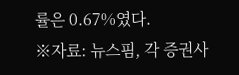률은 0.67%였다.
※자료: 뉴스핌, 각 증권사